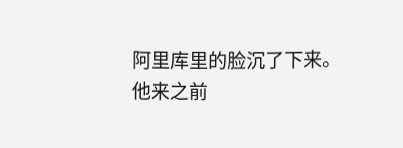阿里库里的脸沉了下来。
他来之前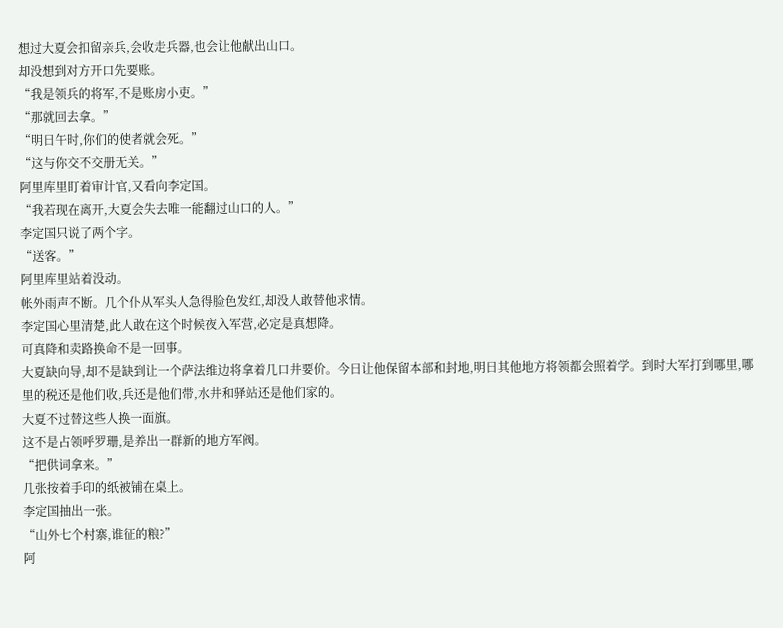想过大夏会扣留亲兵,会收走兵器,也会让他献出山口。
却没想到对方开口先要账。
“我是领兵的将军,不是账房小吏。”
“那就回去拿。”
“明日午时,你们的使者就会死。”
“这与你交不交册无关。”
阿里库里盯着审计官,又看向李定国。
“我若现在离开,大夏会失去唯一能翻过山口的人。”
李定国只说了两个字。
“送客。”
阿里库里站着没动。
帐外雨声不断。几个仆从军头人急得脸色发红,却没人敢替他求情。
李定国心里清楚,此人敢在这个时候夜入军营,必定是真想降。
可真降和卖路换命不是一回事。
大夏缺向导,却不是缺到让一个萨法维边将拿着几口井要价。今日让他保留本部和封地,明日其他地方将领都会照着学。到时大军打到哪里,哪里的税还是他们收,兵还是他们带,水井和驿站还是他们家的。
大夏不过替这些人换一面旗。
这不是占领呼罗珊,是养出一群新的地方军阀。
“把供词拿来。”
几张按着手印的纸被铺在桌上。
李定国抽出一张。
“山外七个村寨,谁征的粮?”
阿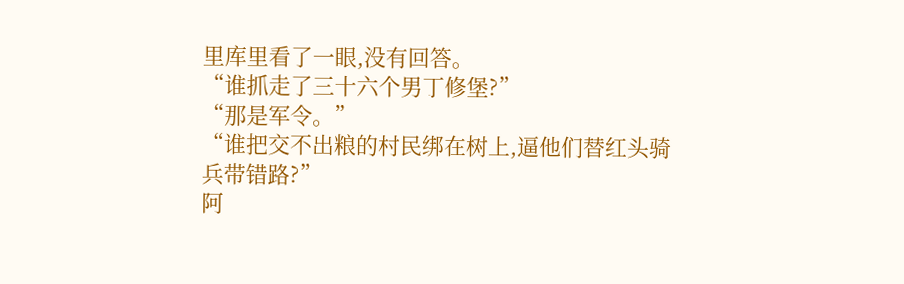里库里看了一眼,没有回答。
“谁抓走了三十六个男丁修堡?”
“那是军令。”
“谁把交不出粮的村民绑在树上,逼他们替红头骑兵带错路?”
阿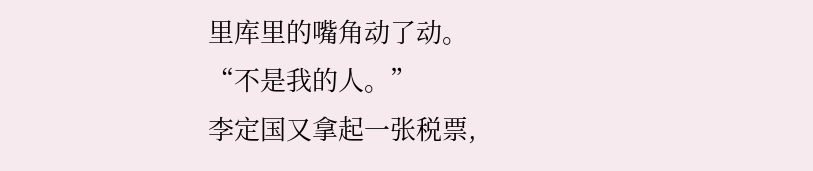里库里的嘴角动了动。
“不是我的人。”
李定国又拿起一张税票,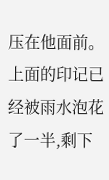压在他面前。
上面的印记已经被雨水泡花了一半,剩下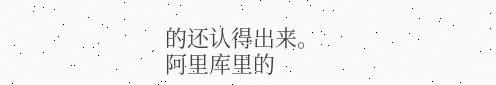的还认得出来。
阿里库里的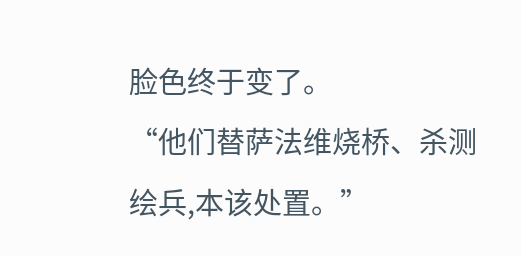脸色终于变了。
“他们替萨法维烧桥、杀测绘兵,本该处置。”